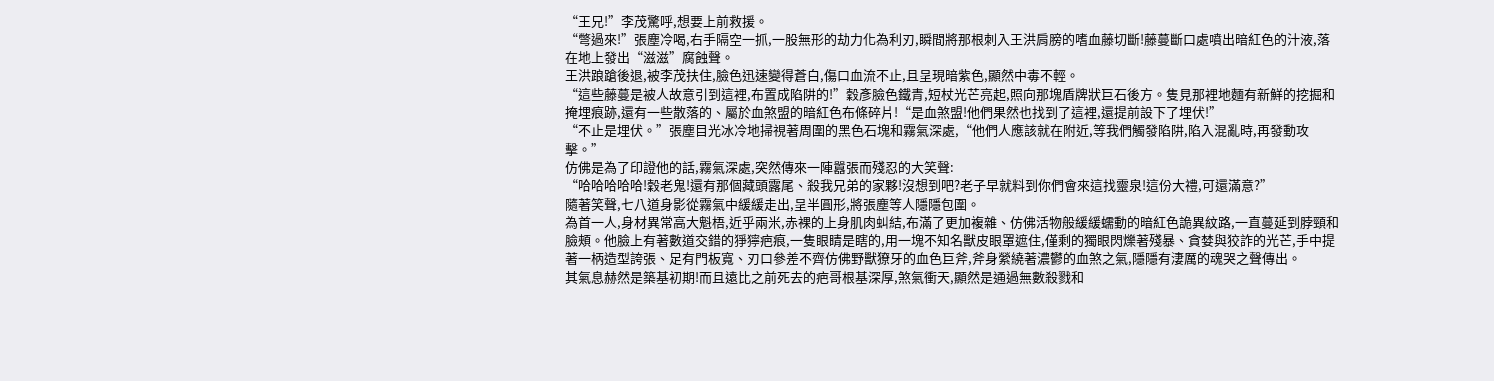“王兄!”李茂驚呼,想要上前救援。
“彆過來!”張塵冷喝,右手隔空一抓,一股無形的劫力化為利刃,瞬間將那根刺入王洪肩膀的嗜血藤切斷!藤蔓斷口處噴出暗紅色的汁液,落在地上發出“滋滋”腐蝕聲。
王洪踉蹌後退,被李茂扶住,臉色迅速變得蒼白,傷口血流不止,且呈現暗紫色,顯然中毒不輕。
“這些藤蔓是被人故意引到這裡,布置成陷阱的!”穀彥臉色鐵青,短杖光芒亮起,照向那塊盾牌狀巨石後方。隻見那裡地麵有新鮮的挖掘和掩埋痕跡,還有一些散落的、屬於血煞盟的暗紅色布條碎片!“是血煞盟!他們果然也找到了這裡,還提前設下了埋伏!”
“不止是埋伏。”張塵目光冰冷地掃視著周圍的黑色石塊和霧氣深處,“他們人應該就在附近,等我們觸發陷阱,陷入混亂時,再發動攻擊。”
仿佛是為了印證他的話,霧氣深處,突然傳來一陣囂張而殘忍的大笑聲:
“哈哈哈哈哈!穀老鬼!還有那個藏頭露尾、殺我兄弟的家夥!沒想到吧?老子早就料到你們會來這找靈泉!這份大禮,可還滿意?”
隨著笑聲,七八道身影從霧氣中緩緩走出,呈半圓形,將張塵等人隱隱包圍。
為首一人,身材異常高大魁梧,近乎兩米,赤裸的上身肌肉虯結,布滿了更加複雜、仿佛活物般緩緩蠕動的暗紅色詭異紋路,一直蔓延到脖頸和臉頰。他臉上有著數道交錯的猙獰疤痕,一隻眼睛是瞎的,用一塊不知名獸皮眼罩遮住,僅剩的獨眼閃爍著殘暴、貪婪與狡詐的光芒,手中提著一柄造型誇張、足有門板寬、刃口參差不齊仿佛野獸獠牙的血色巨斧,斧身縈繞著濃鬱的血煞之氣,隱隱有淒厲的魂哭之聲傳出。
其氣息赫然是築基初期!而且遠比之前死去的疤哥根基深厚,煞氣衝天,顯然是通過無數殺戮和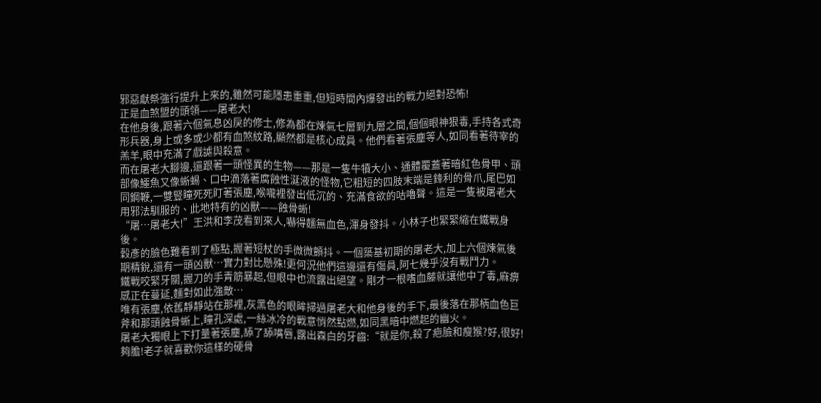邪惡獻祭強行提升上來的,雖然可能隱患重重,但短時間內爆發出的戰力絕對恐怖!
正是血煞盟的頭領——屠老大!
在他身後,跟著六個氣息凶戾的修士,修為都在煉氣七層到九層之間,個個眼神狠毒,手持各式奇形兵器,身上或多或少都有血煞紋路,顯然都是核心成員。他們看著張塵等人,如同看著待宰的羔羊,眼中充滿了戲謔與殺意。
而在屠老大腳邊,還跟著一頭怪異的生物——那是一隻牛犢大小、通體覆蓋著暗紅色骨甲、頭部像鱷魚又像蜥蜴、口中滴落著腐蝕性涎液的怪物,它粗短的四肢末端是鋒利的骨爪,尾巴如同鋼鞭,一雙豎瞳死死盯著張塵,喉嚨裡發出低沉的、充滿食欲的咕嚕聲。這是一隻被屠老大用邪法馴服的、此地特有的凶獸——蝕骨蜥!
“屠…屠老大!”王洪和李茂看到來人,嚇得麵無血色,渾身發抖。小林子也緊緊縮在鐵戰身後。
穀彥的臉色難看到了極點,握著短杖的手微微顫抖。一個築基初期的屠老大,加上六個煉氣後期精銳,還有一頭凶獸…實力對比懸殊!更何況他們這邊還有傷員,阿七幾乎沒有戰鬥力。
鐵戰咬緊牙關,握刀的手青筋暴起,但眼中也流露出絕望。剛才一根嗜血藤就讓他中了毒,麻痹感正在蔓延,麵對如此強敵…
唯有張塵,依舊靜靜站在那裡,灰黑色的眼眸掃過屠老大和他身後的手下,最後落在那柄血色巨斧和那頭蝕骨蜥上,瞳孔深處,一絲冰冷的戰意悄然點燃,如同黑暗中燃起的幽火。
屠老大獨眼上下打量著張塵,舔了舔嘴唇,露出森白的牙齒:“就是你,殺了疤臉和瘦猴?好,很好!夠膽!老子就喜歡你這樣的硬骨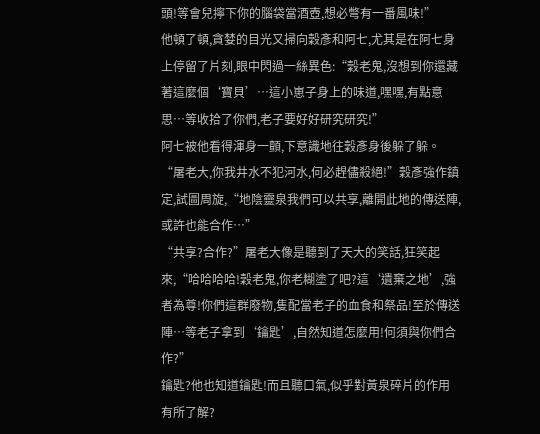頭!等會兒擰下你的腦袋當酒壺,想必彆有一番風味!”
他頓了頓,貪婪的目光又掃向穀彥和阿七,尤其是在阿七身上停留了片刻,眼中閃過一絲異色:“穀老鬼,沒想到你還藏著這麼個‘寶貝’…這小崽子身上的味道,嘿嘿,有點意思…等收拾了你們,老子要好好研究研究!”
阿七被他看得渾身一顫,下意識地往穀彥身後躲了躲。
“屠老大,你我井水不犯河水,何必趕儘殺絕!”穀彥強作鎮定,試圖周旋,“地陰靈泉我們可以共享,離開此地的傳送陣,或許也能合作…”
“共享?合作?”屠老大像是聽到了天大的笑話,狂笑起來,“哈哈哈哈!穀老鬼,你老糊塗了吧?這‘遺棄之地’,強者為尊!你們這群廢物,隻配當老子的血食和祭品!至於傳送陣…等老子拿到‘鑰匙’,自然知道怎麼用!何須與你們合作?”
鑰匙?他也知道鑰匙!而且聽口氣,似乎對黃泉碎片的作用有所了解?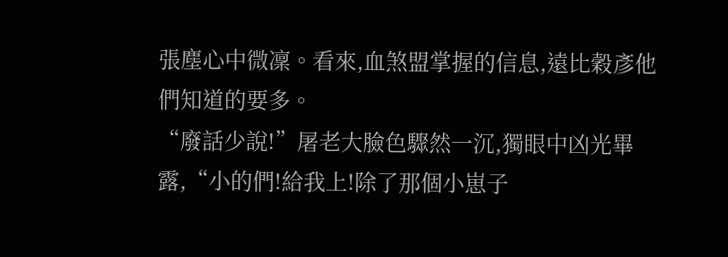張塵心中微凜。看來,血煞盟掌握的信息,遠比穀彥他們知道的要多。
“廢話少說!”屠老大臉色驟然一沉,獨眼中凶光畢露,“小的們!給我上!除了那個小崽子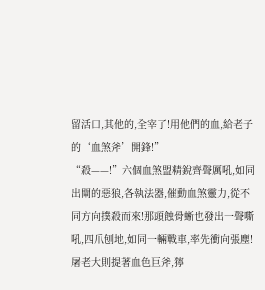留活口,其他的,全宰了!用他們的血,給老子的‘血煞斧’開鋒!”
“殺——!”六個血煞盟精銳齊聲厲吼,如同出閘的惡狼,各執法器,催動血煞靈力,從不同方向撲殺而來!那頭蝕骨蜥也發出一聲嘶吼,四爪刨地,如同一輛戰車,率先衝向張塵!屠老大則提著血色巨斧,獰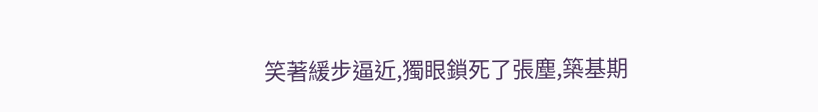笑著緩步逼近,獨眼鎖死了張塵,築基期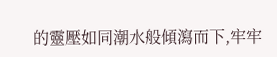的靈壓如同潮水般傾瀉而下,牢牢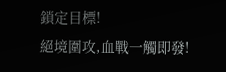鎖定目標!
絕境圍攻,血戰一觸即發!